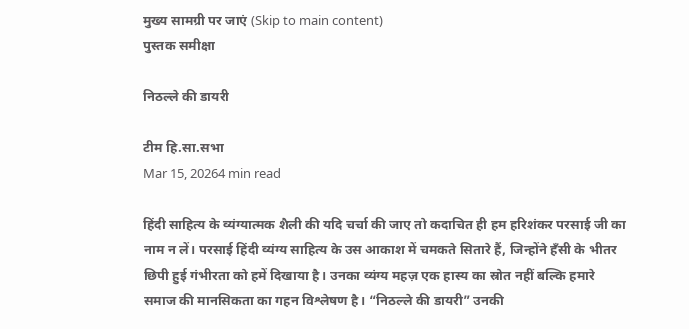मुख्य सामग्री पर जाएं (Skip to main content)
पुस्तक समीक्षा

निठल्ले की डायरी

टीम हि.सा.सभा
Mar 15, 20264 min read

हिंदी साहित्य के व्यंग्यात्मक शैली की यदि चर्चा की जाए तो कदाचित ही हम हरिशंकर परसाई जी का नाम न लें। परसाई हिंदी व्यंग्य साहित्य के उस आकाश में चमकते सितारे हैं, जिन्होंने हँसी के भीतर छिपी हुई गंभीरता को हमें दिखाया है। उनका व्यंग्य महज़ एक हास्य का स्रोत नहीं बल्कि हमारे समाज की मानसिकता का गहन विश्लेषण है। “निठल्ले की डायरी” उनकी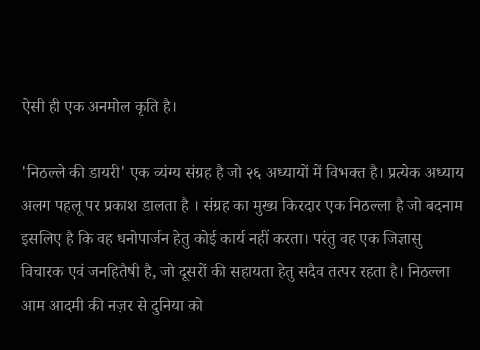ऐसी ही एक अनमोल कृति है।

'निठल्ले की डायरी' एक व्यंग्य संग्रह है जो २६ अध्यायों में विभक्त है। प्रत्येक अध्याय अलग पहलू पर प्रकाश डालता है । संग्रह का मुख्य किरदार एक निठल्ला है जो बदनाम इसलिए है कि वह धनोपार्जन हेतु कोई कार्य नहीं करता। परंतु वह एक जिज्ञासु विचारक एवं जनहितैषी है, जो दूसरों की सहायता हेतु सदैव तत्पर रहता है। निठल्ला आम आदमी की नज़र से दुनिया को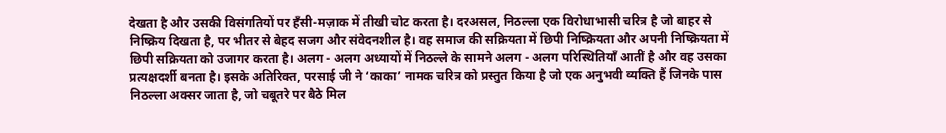देखता है और उसकी विसंगतियों पर हँसी-मज़ाक में तीखी चोट करता है। दरअसल, निठल्ला एक विरोधाभासी चरित्र है जो बाहर से निष्क्रिय दिखता है, पर भीतर से बेहद सजग और संवेदनशील है। वह समाज की सक्रियता में छिपी निष्क्रियता और अपनी निष्क्रियता में छिपी सक्रियता को उजागर करता है। अलग - अलग अध्यायों में निठल्ले के सामने अलग - अलग परिस्थितियाँ आतीं है और वह उसका प्रत्यक्षदर्शी बनता है। इसके अतिरिक्त, परसाई जी ने ‘काका’ नामक चरित्र को प्रस्तुत किया है जो एक अनुभवी व्यक्ति हैं जिनके पास निठल्ला अक्सर जाता है, जो चबूतरे पर बैठे मिल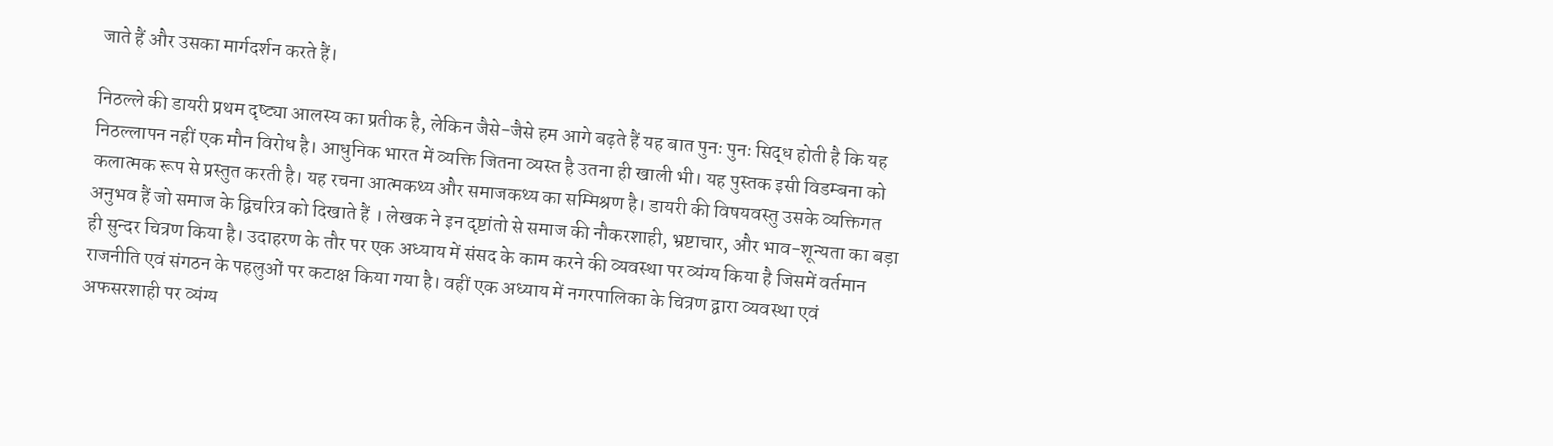जाते हैं और उसका मार्गदर्शन करते हैं।

निठल्ले की डायरी प्रथम दृष्ट्या आलस्य का प्रतीक है, लेकिन जैसे-जैसे हम आगे बढ़ते हैं यह बात पुनः पुनः सिद्ध होती है कि यह निठल्लापन नहीं एक मौन विरोध है। आधुनिक भारत में व्यक्ति जितना व्यस्त है उतना ही खाली भी। यह पुस्तक इसी विडम्बना को कलात्मक रूप से प्रस्तुत करती है। यह रचना आत्मकथ्य और समाजकथ्य का सम्मिश्रण है। डायरी की विषयवस्तु उसके व्यक्तिगत अनुभव हैं जो समाज के द्विचरित्र को दिखाते हैं । लेखक ने इन दृष्टांतो से समाज की नौकरशाही, भ्रष्टाचार, और भाव-शून्यता का बड़ा ही सुन्दर चित्रण किया है। उदाहरण के तौर पर एक अध्याय में संसद के काम करने की व्यवस्था पर व्यंग्य किया है जिसमें वर्तमान राजनीति एवं संगठन के पहलुओं पर कटाक्ष किया गया है। वहीं एक अध्याय में नगरपालिका के चित्रण द्वारा व्यवस्था एवं अफसरशाही पर व्यंग्य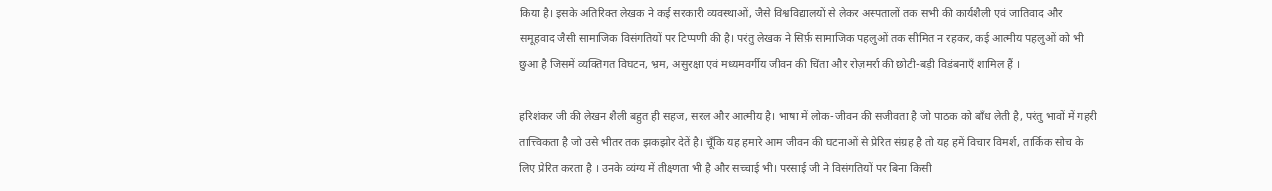किया है। इसके अतिरिक्त लेखक ने कई सरकारी व्यवस्थाओं, जैसे विश्वविद्यालयों से लेकर अस्पतालों तक सभी की कार्यशैली एवं जातिवाद और समूहवाद जैसी सामाजिक विसंगतियों पर टिप्पणी की है। परंतु लेखक ने सिर्फ़ सामाजिक पहलुओं तक सीमित न रहकर, कई आत्मीय पहलुओं को भी छुआ है जिसमें व्यक्तिगत विघटन, भ्रम, असुरक्षा एवं मध्यमवर्गीय जीवन की चिंता और रोज़मर्रा की छोटी-बड़ी विडंबनाएँ शामिल हैं ।

हरिशंकर जी की लेखन शैली बहुत ही सहज, सरल और आत्मीय है। भाषा में लोक-जीवन की सजीवता है जो पाठक को बाँध लेती है, परंतु भावों में गहरी तात्त्विकता है जो उसे भीतर तक झकझोर देतें है। चूँकि यह हमारे आम जीवन की घटनाओं से प्रेरित संग्रह है तो यह हमें विचार विमर्श, तार्किक सोच के लिए प्रेरित करता है । उनके व्यंग्य में तीक्ष्णता भी है और सच्चाई भी। परसाई जी ने विसंगतियों पर बिना किसी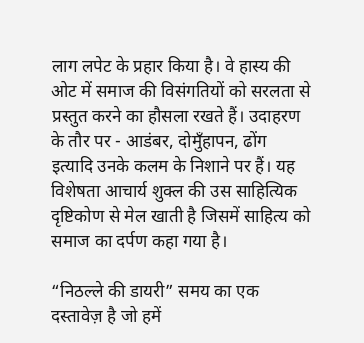लाग लपेट के प्रहार किया है। वे हास्य की ओट में समाज की विसंगतियों को सरलता से प्रस्तुत करने का हौसला रखते हैं। उदाहरण के तौर पर - आडंबर, दोमुँहापन, ढोंग इत्यादि उनके कलम के निशाने पर हैं। यह विशेषता आचार्य शुक्ल की उस साहित्यिक दृष्टिकोण से मेल खाती है जिसमें साहित्य को समाज का दर्पण कहा गया है।

“निठल्ले की डायरी” समय का एक दस्तावेज़ है जो हमें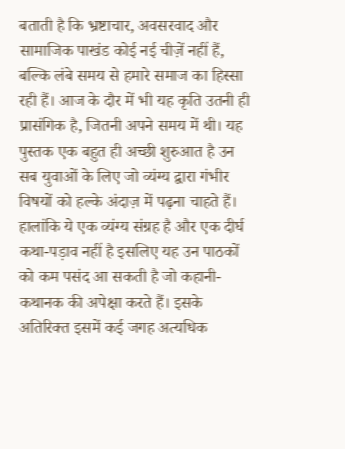बताती है कि भ्रष्टाचार, अवसरवाद और सामाजिक पाखंड कोई नई चीज़ें नहीं हैं, बल्कि लंबे समय से हमारे समाज का हिस्सा रही हैं। आज के दौर में भी यह कृति उतनी ही प्रासंगिक है, जितनी अपने समय में थी। यह पुस्तक एक बहुत ही अच्छी शुरुआत है उन सब युवाओं के लिए जो व्यंग्य द्वारा गंभीर विषयों को हल्के अंदाज़ में पढ़ना चाहते हैं। हालांकि ये एक व्यंग्य संग्रह है और एक दीर्घ कथा-पड़ाव नहीं है इसलिए यह उन पाठकों को कम पसंद आ सकती है जो कहानी-कथानक की अपेक्षा करते हैं। इसके अतिरिक्त इसमें कई जगह अत्यधिक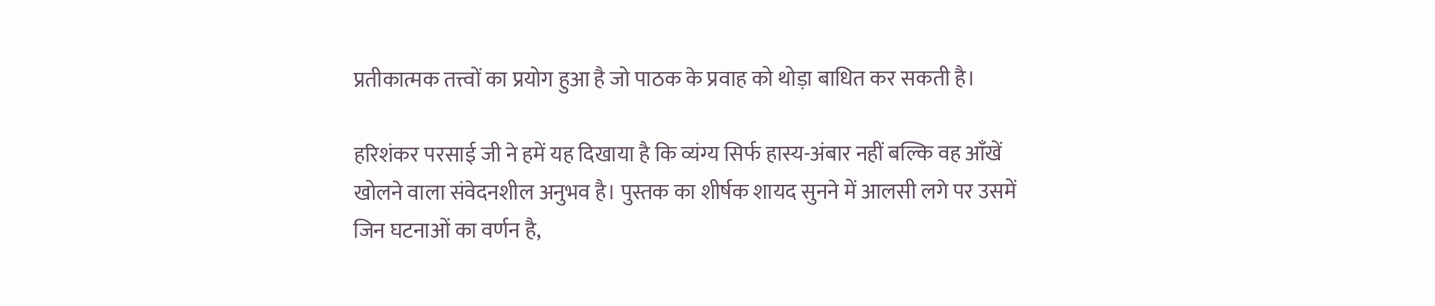प्रतीकात्मक तत्त्वों का प्रयोग हुआ है जो पाठक के प्रवाह को थोड़ा बाधित कर सकती है।

हरिशंकर परसाई जी ने हमें यह दिखाया है कि व्यंग्य सिर्फ हास्य-अंबार नहीं बल्कि वह आँखें खोलने वाला संवेदनशील अनुभव है। पुस्तक का शीर्षक शायद सुनने में आलसी लगे पर उसमें जिन घटनाओं का वर्णन है,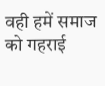वही हमें समाज को गहराई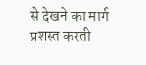से देखने का मार्ग प्रशस्त करती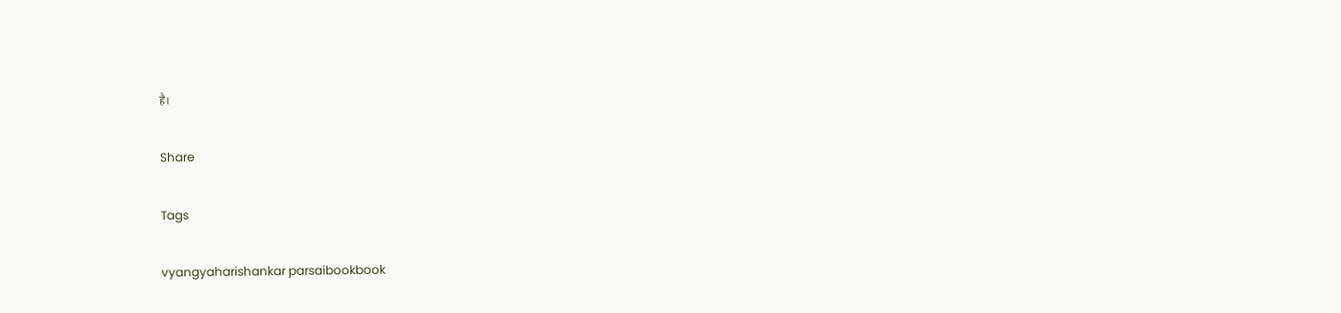है।

Share

Tags

vyangyaharishankar parsaibookbook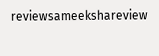reviewsameekshareview